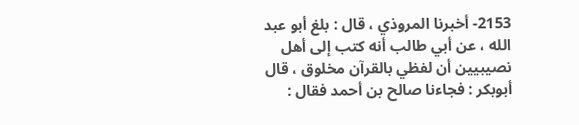2153- أخبرنا المروذي ، قال : بلغ أبو عبد الله ، عن أبي طالب أنه كتب إلى أهل نصيبيين أن لفظي بالقرآن مخلوق ، قال أبوبكر : فجاءنا صالح بن أحمد فقال :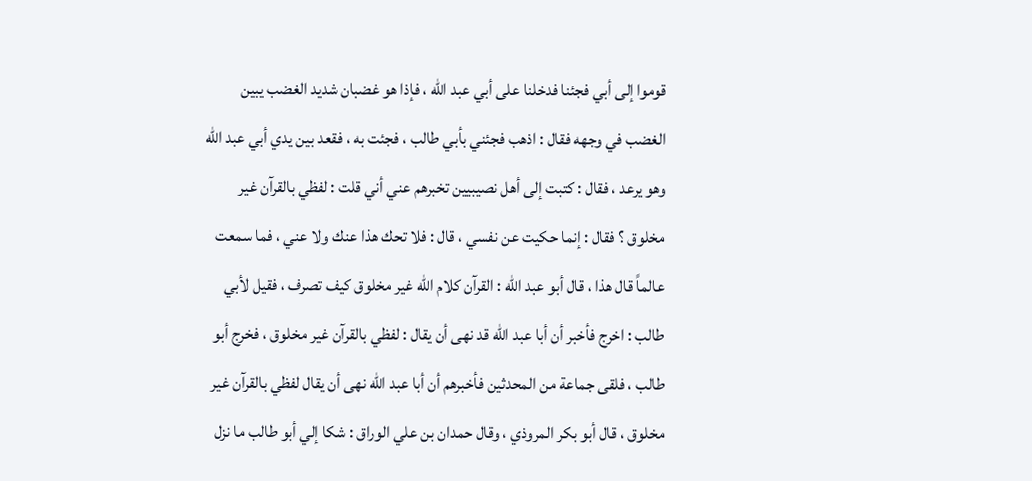قوموا إلى أبي فجئنا فدخلنا على أبي عبد الله ، فإذا هو غضبان شديد الغضب يبين الغضب في وجهه فقال : اذهب فجئني بأبي طالب ، فجئت به ، فقعد بين يدي أبي عبد الله وهو يرعد ، فقال : كتبت إلى أهل نصيبيين تخبرهم عني أني قلت : لفظي بالقرآن غير مخلوق ؟ فقال : إنما حكيت عن نفسي ، قال : فلا تحك هذا عنك ولا عني ، فما سمعت عالماً قال هذا ، قال أبو عبد الله : القرآن كلام الله غير مخلوق كيف تصرف ، فقيل لأبي طالب : اخرج فأخبر أن أبا عبد الله قد نهى أن يقال : لفظي بالقرآن غير مخلوق ، فخرج أبو طالب ، فلقى جماعة من المحدثين فأخبرهم أن أبا عبد الله نهى أن يقال لفظي بالقرآن غير مخلوق ، قال أبو بكر المروذي ، وقال حمدان بن علي الوراق : شكا إلي أبو طالب ما نزل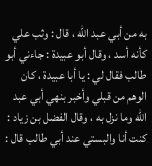به من أبي عبد الله ، قال : وثب علي كأنه أسد ، وقال أبو عبيدة : جاءني أبو طالب فقال لي : يا أبا عبيدة ، كان الوهم من قبلي وأخبر بنهي أبي عبد الله وما نزل به ، وقال الفضل بن زياد : كنت أنا والبستي عند أبي طالب قال :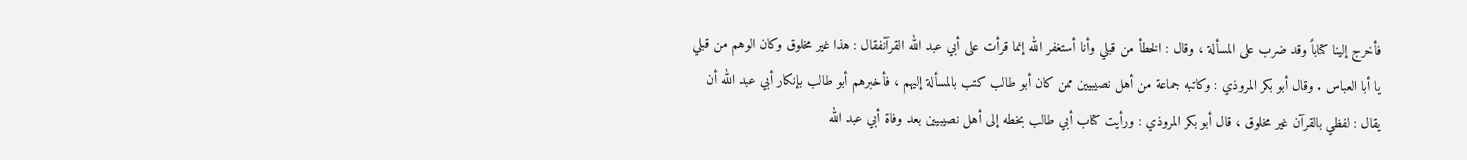فأخرج إلينا كتاباً وقد ضرب على المسألة ، وقال : الخطأ من قبلي وأنا أستغفر الله إنما قرأت على أبي عبد الله القرآنفقال : هذا غير مخلوق وكان الوهم من قبلي يا أبا العباس . وقال أبو بكر المروذي : وكاتبه جماعة من أهل نصيبيين ممن كان أبو طالب كتب بالمسألة إليهم ، فأخبرهم أبو طالب بإنكار أبي عبد الله أن يقال : لفظي بالقرآن غير مخلوق ، قال أبو بكر المروذي : ورأيت كتاب أبي طالب بخطه إلى أهل نصيبيين بعد وفاة أبي عبد الله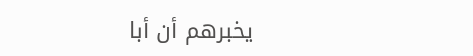يخبرهم أن أبا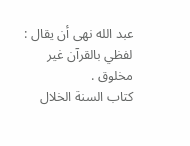عبد الله نهى أن يقال : لفظي بالقرآن غير مخلوق .
كتاب السنة الخلال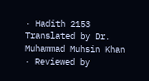· Hadith 2153
Translated by Dr. Muhammad Muhsin Khan · Reviewed by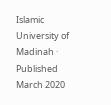Islamic University of Madinah · Published March 2020